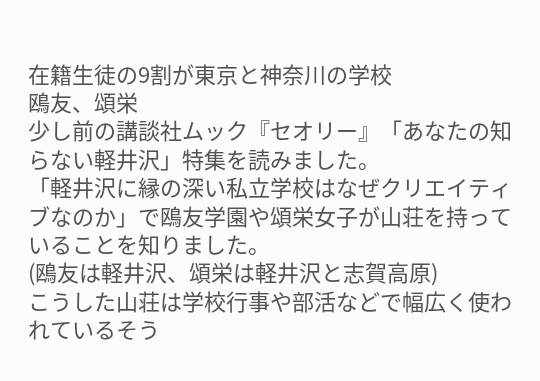在籍生徒の9割が東京と神奈川の学校
鴎友、頌栄
少し前の講談社ムック『セオリー』「あなたの知らない軽井沢」特集を読みました。
「軽井沢に縁の深い私立学校はなぜクリエイティブなのか」で鴎友学園や頌栄女子が山荘を持っていることを知りました。
(鴎友は軽井沢、頌栄は軽井沢と志賀高原)
こうした山荘は学校行事や部活などで幅広く使われているそう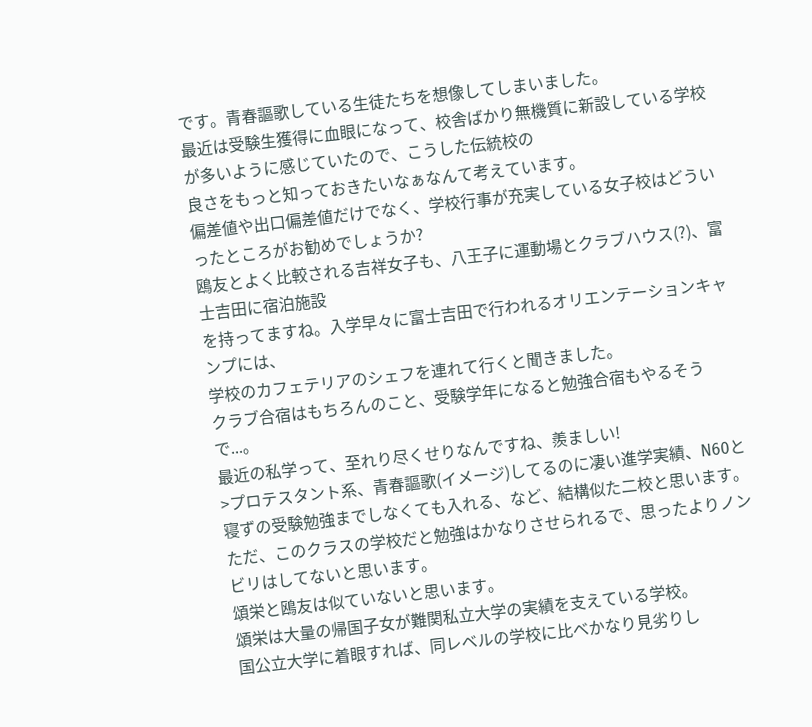です。青春謳歌している生徒たちを想像してしまいました。
最近は受験生獲得に血眼になって、校舎ばかり無機質に新設している学校が多いように感じていたので、こうした伝統校の
良さをもっと知っておきたいなぁなんて考えています。
偏差値や出口偏差値だけでなく、学校行事が充実している女子校はどういったところがお勧めでしょうか?
鴎友とよく比較される吉祥女子も、八王子に運動場とクラブハウス(?)、富士吉田に宿泊施設
を持ってますね。入学早々に富士吉田で行われるオリエンテーションキャンプには、
学校のカフェテリアのシェフを連れて行くと聞きました。
クラブ合宿はもちろんのこと、受験学年になると勉強合宿もやるそうで...。
最近の私学って、至れり尽くせりなんですね、羨ましい!
>プロテスタント系、青春謳歌(イメージ)してるのに凄い進学実績、N60と寝ずの受験勉強までしなくても入れる、など、結構似た二校と思います。
ただ、このクラスの学校だと勉強はかなりさせられるで、思ったよりノンビリはしてないと思います。
頌栄と鴎友は似ていないと思います。
頌栄は大量の帰国子女が難関私立大学の実績を支えている学校。
国公立大学に着眼すれば、同レベルの学校に比べかなり見劣りし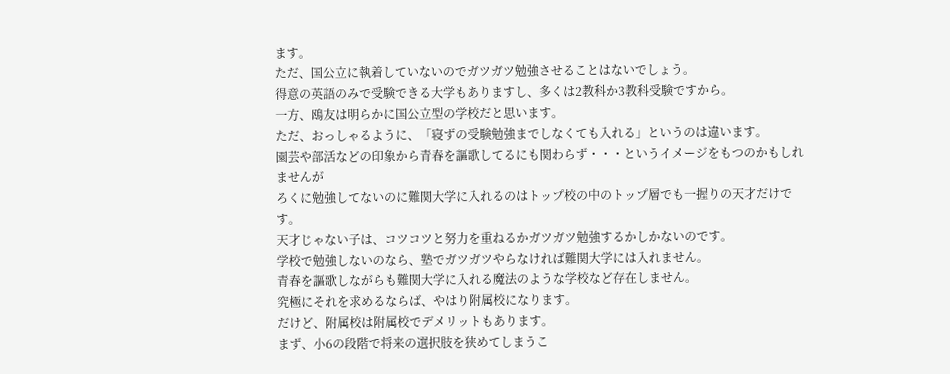ます。
ただ、国公立に執着していないのでガツガツ勉強させることはないでしょう。
得意の英語のみで受験できる大学もありますし、多くは2教科か3教科受験ですから。
一方、鴎友は明らかに国公立型の学校だと思います。
ただ、おっしゃるように、「寝ずの受験勉強までしなくても入れる」というのは違います。
園芸や部活などの印象から青春を謳歌してるにも関わらず・・・というイメージをもつのかもしれませんが
ろくに勉強してないのに難関大学に入れるのはトップ校の中のトップ層でも一握りの天才だけです。
天才じゃない子は、コツコツと努力を重ねるかガツガツ勉強するかしかないのです。
学校で勉強しないのなら、塾でガツガツやらなければ難関大学には入れません。
青春を謳歌しながらも難関大学に入れる魔法のような学校など存在しません。
究極にそれを求めるならば、やはり附属校になります。
だけど、附属校は附属校でデメリットもあります。
まず、小6の段階で将来の選択肢を狭めてしまうこ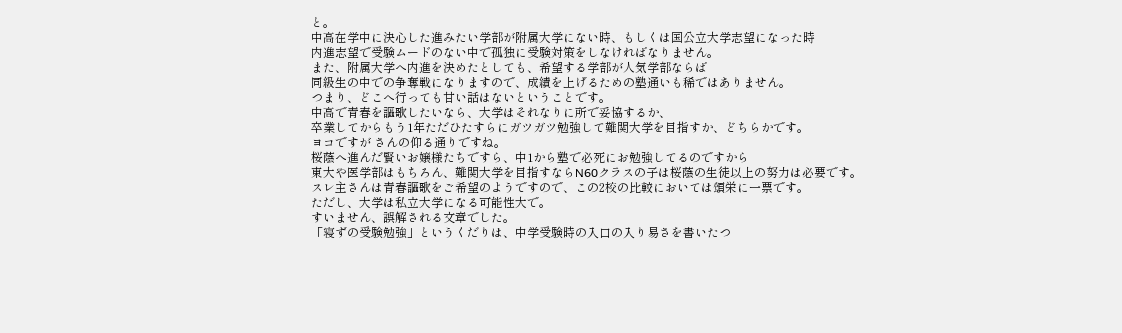と。
中高在学中に決心した進みたい学部が附属大学にない時、もしくは国公立大学志望になった時
内進志望で受験ムードのない中で孤独に受験対策をしなければなりません。
また、附属大学へ内進を決めたとしても、希望する学部が人気学部ならば
同級生の中での争奪戦になりますので、成績を上げるための塾通いも稀ではありません。
つまり、どこへ行っても甘い話はないということです。
中高で青春を謳歌したいなら、大学はそれなりに所で妥協するか、
卒業してからもう1年ただひたすらにガツガツ勉強して難関大学を目指すか、どちらかです。
ヨコですが さんの仰る通りですね。
桜蔭へ進んだ賢いお嬢様たちですら、中1から塾で必死にお勉強してるのですから
東大や医学部はもちろん、難関大学を目指すならN60クラスの子は桜蔭の生徒以上の努力は必要です。
スレ主さんは青春謳歌をご希望のようですので、この2校の比較においては頌栄に一票です。
ただし、大学は私立大学になる可能性大で。
すいません、誤解される文章でした。
「寝ずの受験勉強」というくだりは、中学受験時の入口の入り易さを書いたつ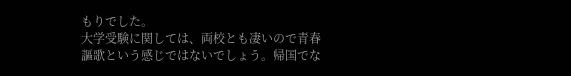もりでした。
大学受験に関しては、両校とも凄いので青春謳歌という感じではないでしょう。帰国でな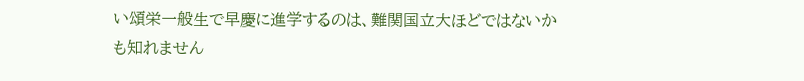い頌栄一般生で早慶に進学するのは、難関国立大ほどではないかも知れません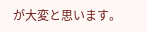が大変と思います。